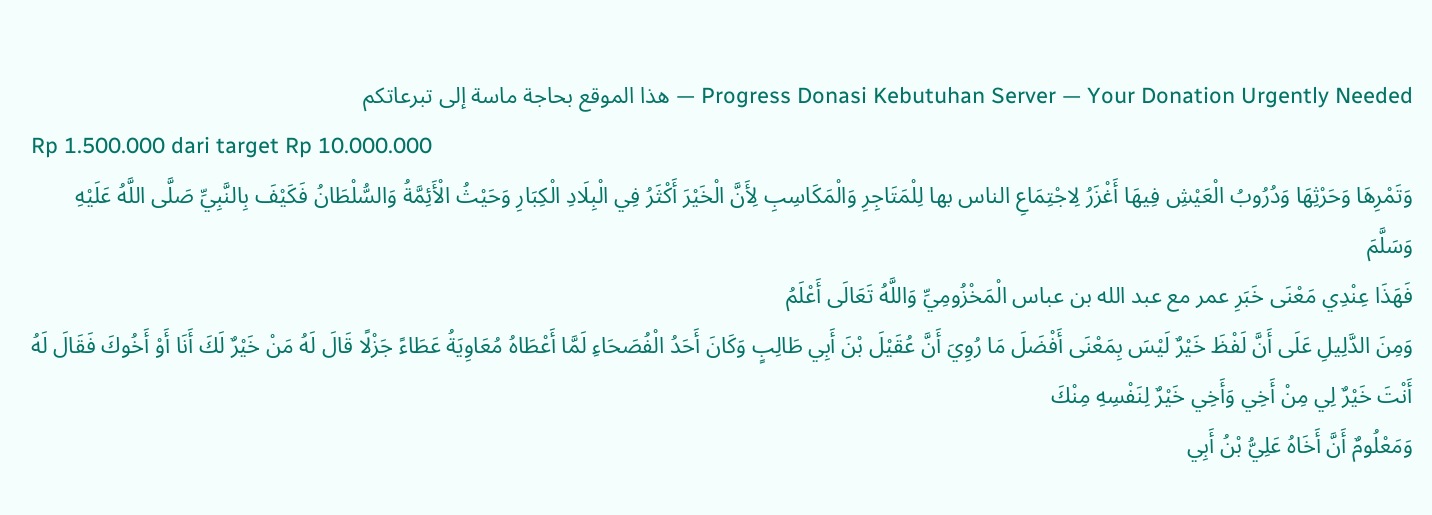Progress Donasi Kebutuhan Server — Your Donation Urgently Needed — هذا الموقع بحاجة ماسة إلى تبرعاتكم
Rp 1.500.000 dari target Rp 10.000.000
وَتَمْرِهَا وَحَرْثِهَا وَدُرُوبُ الْعَيْشِ فِيهَا أَغْزَرُ لِاجْتِمَاعِ الناس بها لِلْمَتَاجِرِ وَالْمَكَاسِبِ لِأَنَّ الْخَيْرَ أَكْثَرُ فِي الْبِلَادِ الْكِبَارِ وَحَيْثُ الْأَئِمَّةُ وَالسُّلْطَانُ فَكَيْفَ بِالنَّبِيِّ صَلَّى اللَّهُ عَلَيْهِ وَسَلَّمَ
فَهَذَا عِنْدِي مَعْنَى خَبَرِ عمر مع عبد الله بن عباس الْمَخْزُومِيِّ وَاللَّهُ تَعَالَى أَعْلَمُ
وَمِنَ الدَّلِيلِ عَلَى أَنَّ لَفْظَ خَيْرٌ لَيْسَ بِمَعْنَى أَفْضَلَ مَا رُوِيَ أَنَّ عُقَيْلَ بْنَ أَبِي طَالِبٍ وَكَانَ أَحَدُ الْفُصَحَاءِ لَمَّا أَعْطَاهُ مُعَاوِيَةُ عَطَاءً جَزْلًا قَالَ لَهُ مَنْ خَيْرٌ لَكَ أَنَا أَوْ أَخُوكَ فَقَالَ لَهُ أَنْتَ خَيْرٌ لِي مِنْ أَخِي وَأَخِي خَيْرٌ لِنَفْسِهِ مِنْكَ
وَمَعْلُومٌ أَنَّ أَخَاهُ عَلِيُّ بْنُ أَبِي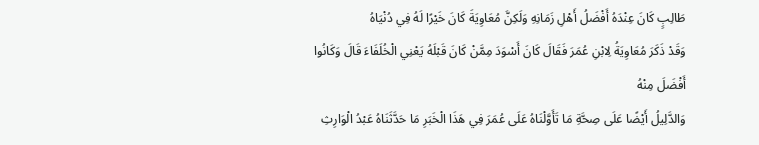طَالِبٍ كَانَ عِنْدَهُ أَفْضَلُ أَهْلِ زَمَانِهِ وَلَكِنَّ مُعَاوِيَةَ كَانَ خَيْرًا لَهُ فِي دُنْيَاهُ
وَقَدْ ذَكَرَ مُعَاوِيَةُ لِابْنِ عُمَرَ فَقَالَ كَانَ أَسْوَدَ مِمَّنْ كَانَ قَبْلَهُ يَعْنِي الْخُلَفَاءَ قَالَ وَكَانُوا أَفْضَلَ مِنْهُ
وَالدَّلِيلُ أَيْضًا عَلَى صِحَّةِ مَا تَأَوَّلْنَاهُ عَلَى عُمَرَ فِي هَذَا الْخَبَرِ مَا حَدَّثَنَاهُ عَبْدُ الْوَارِثِ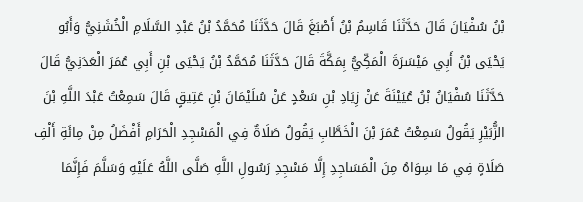بْنُ سُفْيَانَ قَالَ حَدَّثَنَا قَاسِمُ بْنُ أَصْبَغَ قَالَ حَدَّثَنَا مُحَمَّدُ بْنُ عَبْدِ السَّلَامِ الْخُشَنِيُّ وَأَبُو يَحْيَى بْنُ أَبِي مَيْسَرَةَ الْمَكِّيُّ بِمَكَّةَ قَالَ حَدَّثَنَا مُحَمَّدُ بْنُ يَحْيَى بْنِ أَبِي عُمَرَ الْعَدَنِيُّ قَالَ حَدَّثَنَا سُفْيَانُ بْنُ عُيَيْنَةَ عَنْ زِيَادِ بْنِ سَعْدٍ عَنْ سُلَيْمَانَ بْنِ عَتِيقٍ قَالَ سَمِعْتُ عَبْدَ اللَّهِ بْنَ الزُّبَيْرِ يَقُولُ سَمِعْتُ عُمَرَ بْنَ الْخَطَّابِ يَقُولُ صَلَاةٌ فِي الْمَسْجِدِ الْحَرَامِ أَفْضَلُ مِنْ مِائَةِ أَلْفِ صَلَاةٍ فِي مَا سِوَاهُ مِنَ الْمَسَاجِدِ إِلَّا مَسْجِدِ رَسُولِ اللَّهِ صَلَّى اللَّهُ عَلَيْهِ وَسَلَّمَ فَإِنَّمَا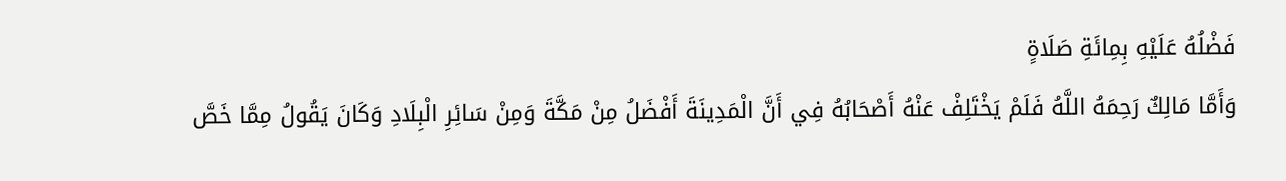فَضْلُهُ عَلَيْهِ بِمِائَةِ صَلَاةٍ
وَأَمَّا مَالِكٌ رَحِمَهُ اللَّهُ فَلَمْ يَخْتَلِفْ عَنْهُ أَصْحَابُهُ فِي أَنَّ الْمَدِينَةَ أَفْضَلُ مِنْ مَكَّةَ وَمِنْ سَائِرِ الْبِلَادِ وَكَانَ يَقُولُ مِمَّا خَصَّ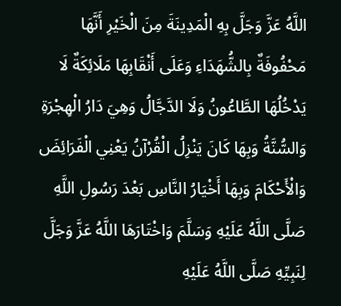اللَّهُ عَزَّ وَجَلَّ بِهِ الْمَدِينَةَ مِنَ الْخَيْرِ أَنَّهَا مَحْفُوفَةٌ بِالشُّهَدَاءِ وَعَلَى أَنْقَابِهَا مَلَائِكَةٌ لَا يَدْخُلُهَا الطَّاعُونُ وَلَا الدَّجَّالُ وَهِيَ دَارُ الْهِجْرَةِ وَالسُّنَّةُ وَبِهَا كَانَ يَنْزِلُ الْقُرْآنُ يَعْنِي الْفَرَائِضَ وَالْأَحْكَامَ وَبِهَا أَخْيَارُ النَّاسِ بَعْدَ رَسُولِ اللَّهِ صَلَّى اللَّهُ عَلَيْهِ وَسَلَّمَ وَاخْتَارَهَا اللَّهُ عَزَّ وَجَلَّ لِنَبِيِّهِ صَلَّى اللَّهُ عَلَيْهِ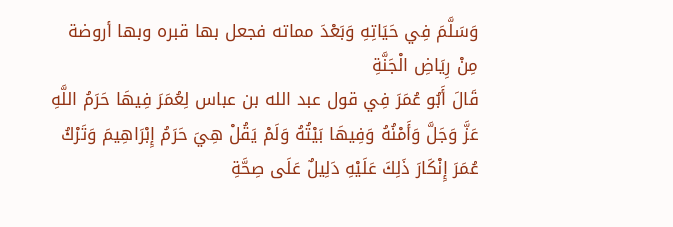وَسَلَّمَ فِي حَيَاتِهِ وَبَعْدَ مماته فجعل بها قبره وبها أروضة مِنْ رِيَاضِ الْجَنَّةِ
قَالَ أَبُو عُمَرَ فِي قول عبد الله بن عباس لِعُمَرَ فِيهَا حَرَمُ اللَّهِ عَزَّ وَجَلَّ وَأَمْنُهُ وَفِيهَا بَيْتُهُ وَلَمْ يَقُلْ هِيَ حَرَمُ إِبْرَاهِيمَ وَتَرْكُ عُمَرَ إِنْكَارَ ذَلِكَ عَلَيْهِ دَلِيلٌ عَلَى صِحَّةِ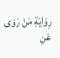رِوَايَةِ مَنْ رَوَى عَنِ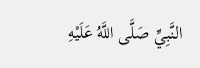النَّبِيِّ صَلَّى اللَّهُ عَلَيْهِ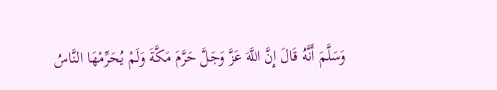وَسَلَّمَ أَنَّهُ قَالَ إِنَّ اللَّهَ عَزَّ وَجَلَّ حَرَّمَ مَكَّةَ وَلَمْ يُحَرِّمْهَا النَّاسُ